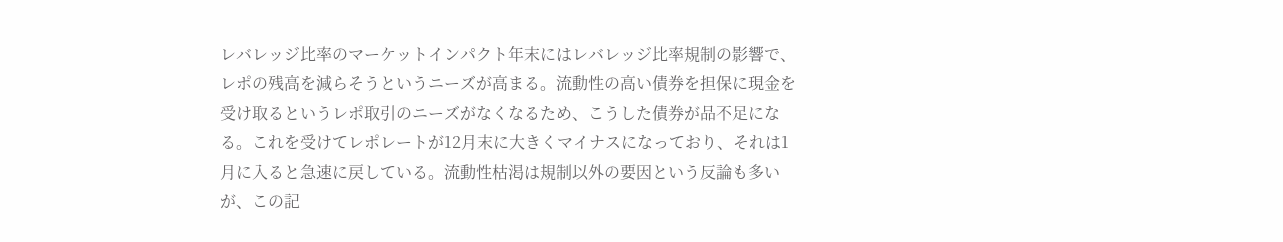レバレッジ比率のマーケットインパクト年末にはレバレッジ比率規制の影響で、レポの残高を減らそうというニーズが高まる。流動性の高い債券を担保に現金を受け取るというレポ取引のニーズがなくなるため、こうした債券が品不足になる。これを受けてレポレートが12月末に大きくマイナスになっており、それは1月に入ると急速に戻している。流動性枯渇は規制以外の要因という反論も多いが、この記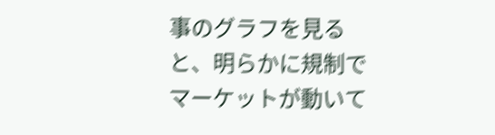事のグラフを見ると、明らかに規制でマーケットが動いて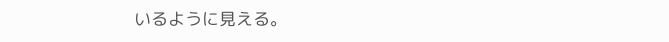いるように見える。